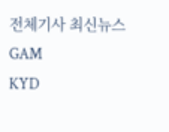전체기사 최신뉴스 GAM
KYD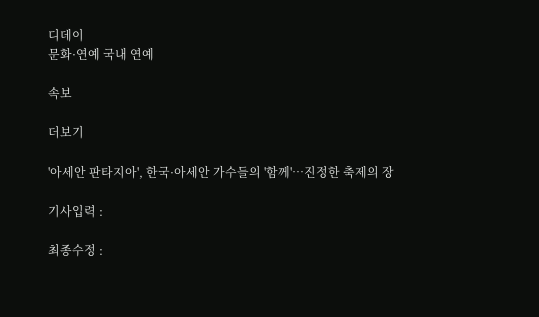디데이
문화·연예 국내 연예

속보

더보기

'아세안 판타지아', 한국·아세안 가수들의 '함께'…진정한 축제의 장

기사입력 :

최종수정 :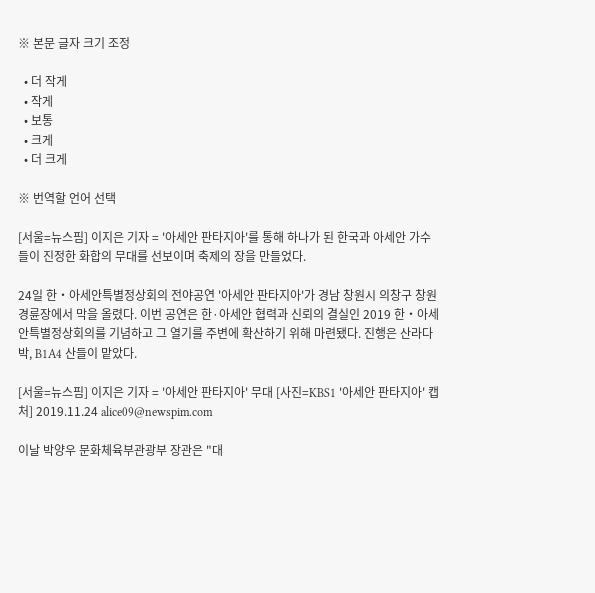※ 본문 글자 크기 조정

  • 더 작게
  • 작게
  • 보통
  • 크게
  • 더 크게

※ 번역할 언어 선택

[서울=뉴스핌] 이지은 기자 = '아세안 판타지아'를 통해 하나가 된 한국과 아세안 가수들이 진정한 화합의 무대를 선보이며 축제의 장을 만들었다.

24일 한‧아세안특별정상회의 전야공연 '아세안 판타지아'가 경남 창원시 의창구 창원경륜장에서 막을 올렸다. 이번 공연은 한·아세안 협력과 신뢰의 결실인 2019 한‧아세안특별정상회의를 기념하고 그 열기를 주변에 확산하기 위해 마련됐다. 진행은 산라다박, B1A4 산들이 맡았다.

[서울=뉴스핌] 이지은 기자 = '아세안 판타지아' 무대 [사진=KBS1 '아세안 판타지아' 캡처] 2019.11.24 alice09@newspim.com

이날 박양우 문화체육부관광부 장관은 "대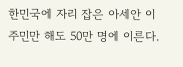한민국에 자리 잡은 아세안 이주민만 해도 50만 명에 이른다.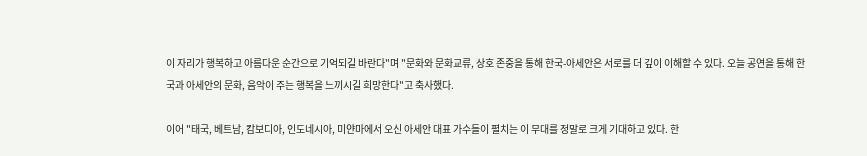이 자리가 행복하고 아름다운 순간으로 기억되길 바란다"며 "문화와 문화교류, 상호 존중을 통해 한국-아세안은 서로를 더 깊이 이해할 수 있다. 오늘 공연을 통해 한국과 아세안의 문화, 음악이 주는 행복을 느끼시길 희망한다"고 축사했다.

이어 "태국, 베트남, 캄보디아, 인도네시아, 미얀마에서 오신 아세안 대표 가수들이 펼치는 이 무대를 정말로 크게 기대하고 있다. 한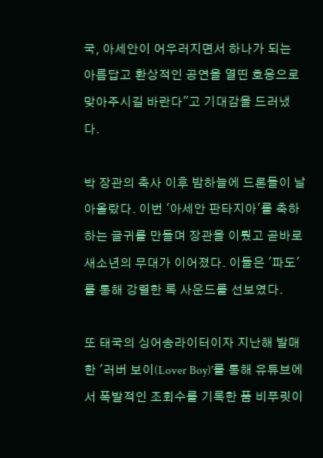국, 아세안이 어우러지면서 하나가 되는 아름답고 환상적인 공연을 열띤 호응으로 맞아주시길 바란다"고 기대감을 드러냈다.

박 장관의 축사 이후 밤하늘에 드론들이 날아올랐다. 이번 '아세안 판타지아'를 축하하는 글귀를 만들며 장관을 이뤘고 곧바로 새소년의 무대가 이어졌다. 이들은 '파도'를 통해 강렬한 록 사운드를 선보였다.

또 태국의 싱어송라이터이자 지난해 발매한 '러버 보이(Lover Boy)'를 통해 유튜브에서 폭발적인 조회수를 기록한 품 비푸릿이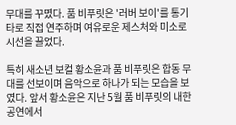무대를 꾸몄다. 품 비푸릿은 '러버 보이'를 통기타로 직접 연주하며 여유로운 제스처와 미소로 시선을 끌었다.

특히 새소년 보컬 황소윤과 품 비푸릿은 합동 무대를 선보이며 음악으로 하나가 되는 모습을 보였다. 앞서 황소윤은 지난 5월 품 비푸릿의 내한공연에서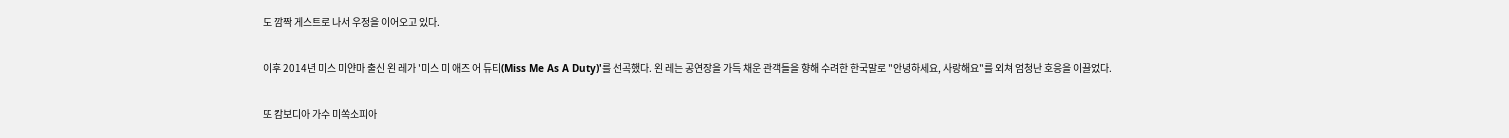도 깜짝 게스트로 나서 우정을 이어오고 있다.

이후 2014년 미스 미얀마 출신 왼 레가 '미스 미 애즈 어 듀티(Miss Me As A Duty)'를 선곡했다. 왼 레는 공연장을 가득 채운 관객들을 향해 수려한 한국말로 "안녕하세요, 사랑해요"를 외쳐 엄청난 호응을 이끌었다.

또 캄보디아 가수 미쏙소피아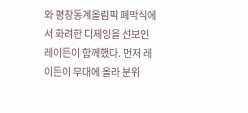와 평창동계올림픽 폐막식에서 화려한 디제잉을 선보인 레이든이 함께했다. 먼저 레이든이 무대에 올라 분위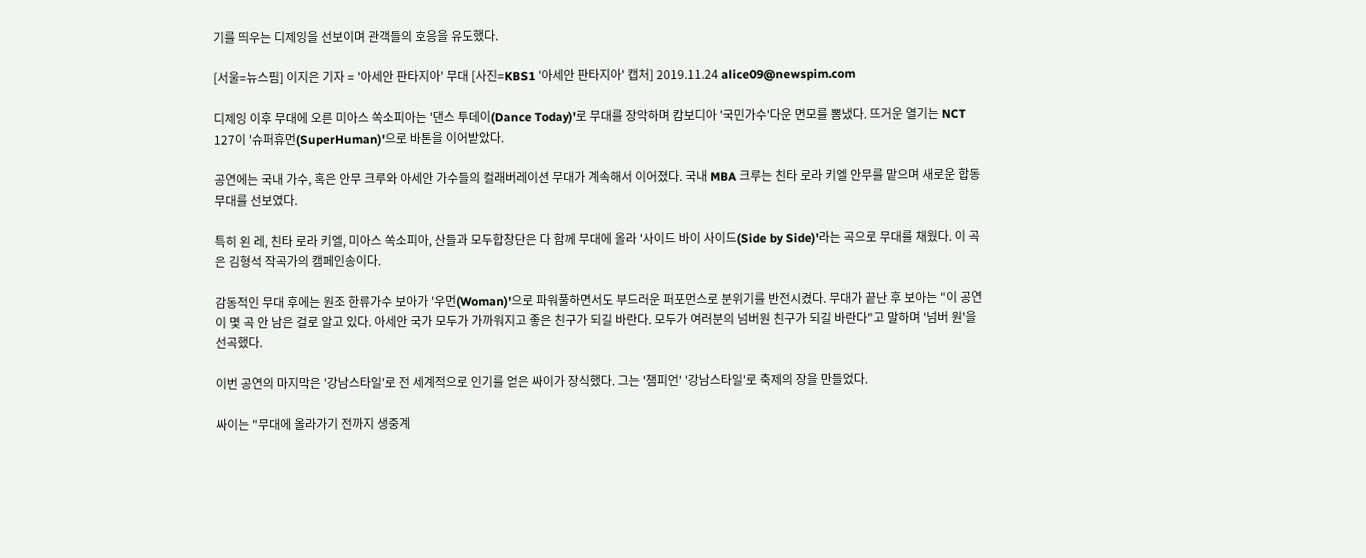기를 띄우는 디제잉을 선보이며 관객들의 호응을 유도했다.

[서울=뉴스핌] 이지은 기자 = '아세안 판타지아' 무대 [사진=KBS1 '아세안 판타지아' 캡처] 2019.11.24 alice09@newspim.com

디제잉 이후 무대에 오른 미아스 쏙소피아는 '댄스 투데이(Dance Today)'로 무대를 장악하며 캄보디아 '국민가수'다운 면모를 뽐냈다. 뜨거운 열기는 NCT 127이 '슈퍼휴먼(SuperHuman)'으로 바톤을 이어받았다.

공연에는 국내 가수, 혹은 안무 크루와 아세안 가수들의 컬래버레이션 무대가 계속해서 이어졌다. 국내 MBA 크루는 친타 로라 키엘 안무를 맡으며 새로운 합동무대를 선보였다.

특히 왼 레, 친타 로라 키엘, 미아스 쏙소피아, 산들과 모두합창단은 다 함께 무대에 올라 '사이드 바이 사이드(Side by Side)'라는 곡으로 무대를 채웠다. 이 곡은 김형석 작곡가의 캠페인송이다.

감동적인 무대 후에는 원조 한류가수 보아가 '우먼(Woman)'으로 파워풀하면서도 부드러운 퍼포먼스로 분위기를 반전시켰다. 무대가 끝난 후 보아는 "이 공연이 몇 곡 안 남은 걸로 알고 있다. 아세안 국가 모두가 가까워지고 좋은 친구가 되길 바란다. 모두가 여러분의 넘버원 친구가 되길 바란다"고 말하며 '넘버 원'을 선곡했다.

이번 공연의 마지막은 '강남스타일'로 전 세계적으로 인기를 얻은 싸이가 장식했다. 그는 '챔피언' '강남스타일'로 축제의 장을 만들었다.

싸이는 "무대에 올라가기 전까지 생중계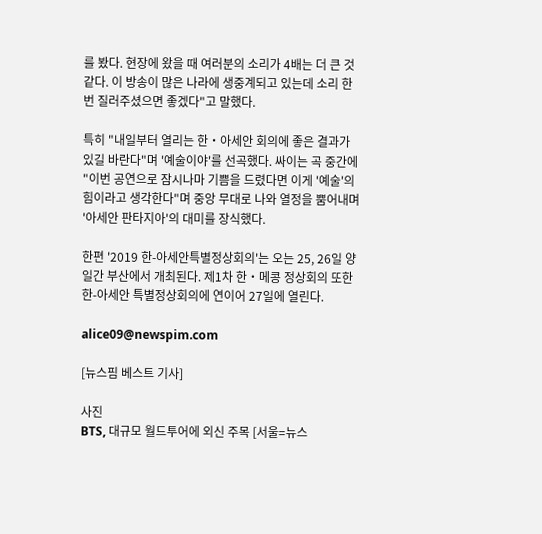를 봤다. 현장에 왔을 때 여러분의 소리가 4배는 더 큰 것 같다. 이 방송이 많은 나라에 생중계되고 있는데 소리 한 번 질러주셨으면 좋겠다"고 말했다.

특히 "내일부터 열리는 한‧아세안 회의에 좋은 결과가 있길 바란다"며 '예술이야'를 선곡했다. 싸이는 곡 중간에 "이번 공연으로 잠시나마 기쁨을 드렸다면 이게 '예술'의 힘이라고 생각한다"며 중앙 무대로 나와 열정을 뿜어내며 '아세안 판타지아'의 대미를 장식했다.

한편 '2019 한-아세안특별정상회의'는 오는 25, 26일 양일간 부산에서 개최된다. 제1차 한‧메콩 정상회의 또한 한-아세안 특별정상회의에 연이어 27일에 열린다.

alice09@newspim.com

[뉴스핌 베스트 기사]

사진
BTS, 대규모 월드투어에 외신 주목 [서울=뉴스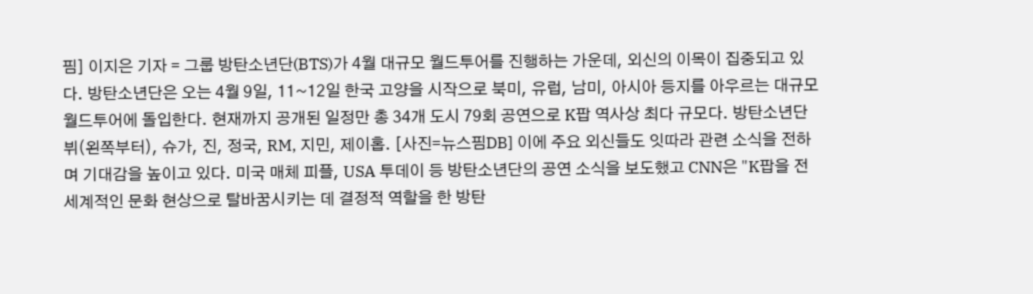핌] 이지은 기자 = 그룹 방탄소년단(BTS)가 4월 대규모 월드투어를 진행하는 가운데, 외신의 이목이 집중되고 있다. 방탄소년단은 오는 4월 9일, 11~12일 한국 고양을 시작으로 북미, 유럽, 남미, 아시아 등지를 아우르는 대규모 월드투어에 돌입한다. 현재까지 공개된 일정만 총 34개 도시 79회 공연으로 K팝 역사상 최다 규모다. 방탄소년단 뷔(왼쪽부터), 슈가, 진, 정국, RM, 지민, 제이홉. [사진=뉴스핌DB] 이에 주요 외신들도 잇따라 관련 소식을 전하며 기대감을 높이고 있다. 미국 매체 피플, USA 투데이 등 방탄소년단의 공연 소식을 보도했고 CNN은 "K팝을 전 세계적인 문화 현상으로 탈바꿈시키는 데 결정적 역할을 한 방탄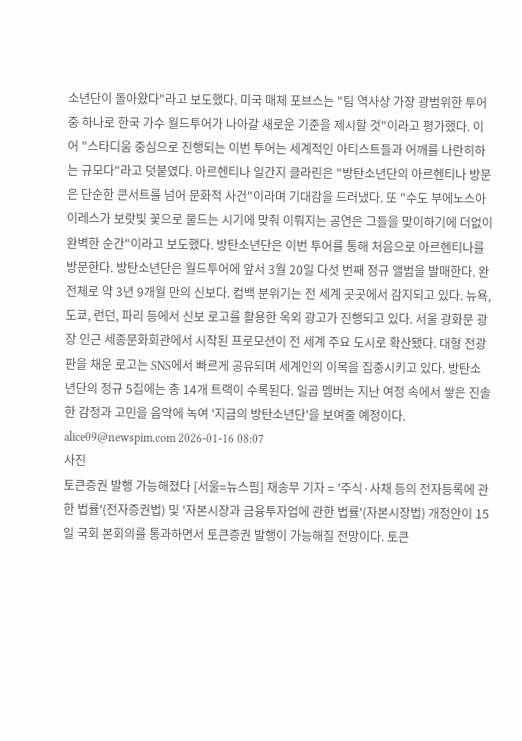소년단이 돌아왔다"라고 보도했다. 미국 매체 포브스는 "팀 역사상 가장 광범위한 투어 중 하나로 한국 가수 월드투어가 나아갈 새로운 기준을 제시할 것"이라고 평가했다. 이어 "스타디움 중심으로 진행되는 이번 투어는 세계적인 아티스트들과 어깨를 나란히하는 규모다"라고 덧붙였다. 아르헨티나 일간지 클라린은 "방탄소년단의 아르헨티나 방문은 단순한 콘서트를 넘어 문화적 사건"이라며 기대감을 드러냈다. 또 "수도 부에노스아이레스가 보랏빛 꽃으로 물드는 시기에 맞춰 이뤄지는 공연은 그들을 맞이하기에 더없이 완벽한 순간"이라고 보도했다. 방탄소년단은 이번 투어를 통해 처음으로 아르헨티나를 방문한다. 방탄소년단은 월드투어에 앞서 3월 20일 다섯 번째 정규 앨범을 발매한다. 완전체로 약 3년 9개월 만의 신보다. 컴백 분위기는 전 세계 곳곳에서 감지되고 있다. 뉴욕, 도쿄, 런던, 파리 등에서 신보 로고를 활용한 옥외 광고가 진행되고 있다. 서울 광화문 광장 인근 세종문화회관에서 시작된 프로모션이 전 세계 주요 도시로 확산됐다. 대형 전광판을 채운 로고는 SNS에서 빠르게 공유되며 세계인의 이목을 집중시키고 있다. 방탄소년단의 정규 5집에는 총 14개 트랙이 수록된다. 일곱 멤버는 지난 여정 속에서 쌓은 진솔한 감정과 고민을 음악에 녹여 '지금의 방탄소년단'을 보여줄 예정이다. alice09@newspim.com 2026-01-16 08:07
사진
토큰증권 발행 가능해졌다 [서울=뉴스핌] 채송무 기자 = '주식·사채 등의 전자등록에 관한 법률'(전자증권법) 및 '자본시장과 금융투자업에 관한 법률'(자본시장법) 개정안이 15일 국회 본회의를 통과하면서 토큰증권 발행이 가능해질 전망이다. 토큰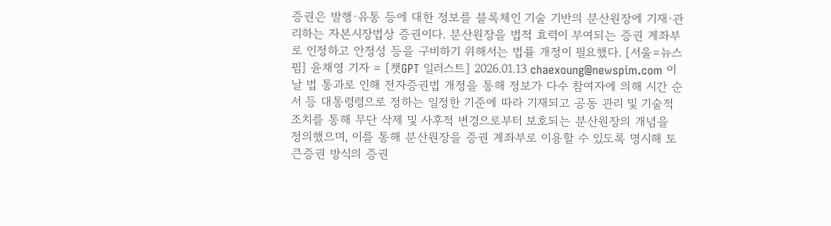증권은 발행·유통 등에 대한 정보를 블록체인 기술 기반의 분산원장에 기재·관리하는 자본시장법상 증권이다. 분산원장을 법적 효력이 부여되는 증권 계좌부로 인정하고 안정성 등을 구비하기 위해서는 법률 개정이 필요했다. [서울=뉴스핌] 윤채영 기자 = [챗GPT 일러스트] 2026.01.13 chaexoung@newspim.com 이날 법 통과로 인해 전자증권법 개정을 통해 정보가 다수 참여자에 의해 시간 순서 등 대통령령으로 정하는 일정한 기준에 따라 기재되고 공동 관리 및 기술적 조치를 통해 무단 삭제 및 사후적 변경으로부터 보호되는 분산원장의 개념을 정의했으며, 이를 통해 분산원장을 증권 계좌부로 이용할 수 있도록 명시해 토큰증권 방식의 증권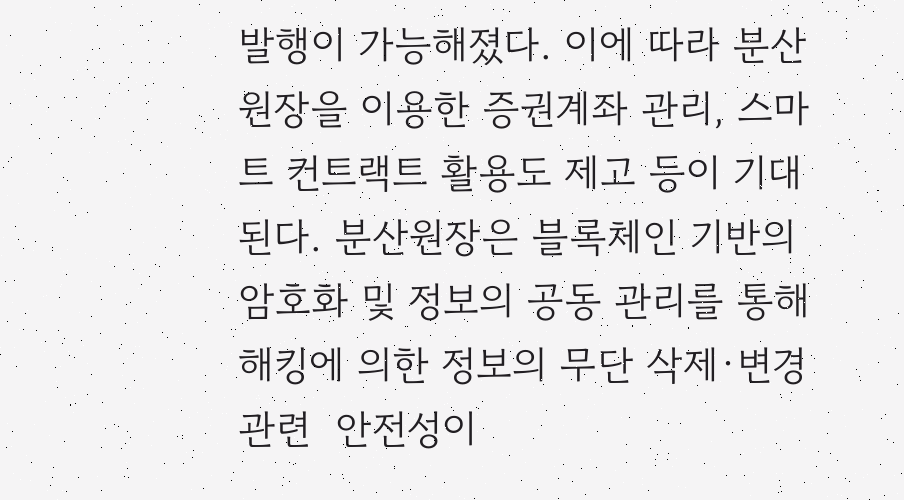발행이 가능해졌다. 이에 따라 분산원장을 이용한 증권계좌 관리, 스마트 컨트랙트 활용도 제고 등이 기대된다. 분산원장은 블록체인 기반의 암호화 및 정보의 공동 관리를 통해 해킹에 의한 정보의 무단 삭제·변경 관련  안전성이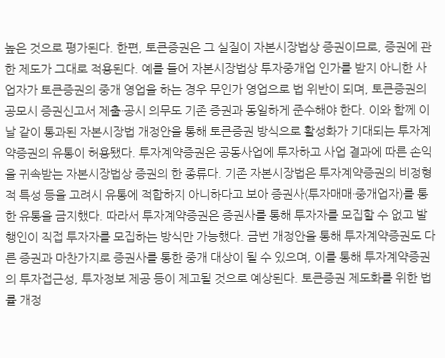높은 것으로 평가된다. 한편, 토큰증권은 그 실질이 자본시장법상 증권이므로, 증권에 관한 제도가 그대로 적용된다. 예를 들어 자본시장법상 투자중개업 인가를 받지 아니한 사업자가 토큰증권의 중개 영업을 하는 경우 무인가 영업으로 법 위반이 되며, 토큰증권의 공모시 증권신고서 제출·공시 의무도 기존 증권과 동일하게 준수해야 한다. 이와 함께 이날 같이 통과된 자본시장법 개정안을 통해 토큰증권 방식으로 활성화가 기대되는 투자계약증권의 유통이 허용됐다. 투자계약증권은 공동사업에 투자하고 사업 결과에 따른 손익을 귀속받는 자본시장법상 증권의 한 종류다. 기존 자본시장법은 투자계약증권의 비정형적 특성 등을 고려시 유통에 적합하지 아니하다고 보아 증권사(투자매매·중개업자)를 통한 유통을 금지했다. 따라서 투자계약증권은 증권사를 통해 투자자를 모집할 수 없고 발행인이 직접 투자자를 모집하는 방식만 가능했다. 금번 개정안을 통해 투자계약증권도 다른 증권과 마찬가지로 증권사를 통한 중개 대상이 될 수 있으며, 이를 통해 투자계약증권의 투자접근성, 투자정보 제공 등이 제고될 것으로 예상된다. 토큰증권 제도화를 위한 법률 개정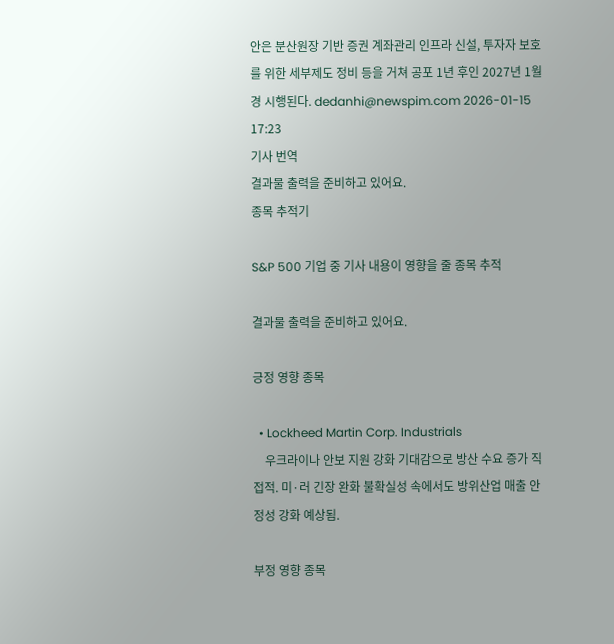안은 분산원장 기반 증권 계좌관리 인프라 신설, 투자자 보호를 위한 세부제도 정비 등을 거쳐 공포 1년 후인 2027년 1월경 시행된다. dedanhi@newspim.com 2026-01-15 17:23
기사 번역
결과물 출력을 준비하고 있어요.
종목 추적기

S&P 500 기업 중 기사 내용이 영향을 줄 종목 추적

결과물 출력을 준비하고 있어요.

긍정 영향 종목

  • Lockheed Martin Corp. Industrials
    우크라이나 안보 지원 강화 기대감으로 방산 수요 증가 직접적. 미·러 긴장 완화 불확실성 속에서도 방위산업 매출 안정성 강화 예상됨.

부정 영향 종목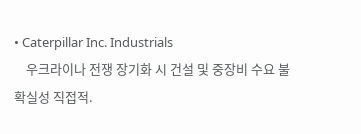• Caterpillar Inc. Industrials
    우크라이나 전쟁 장기화 시 건설 및 중장비 수요 불확실성 직접적.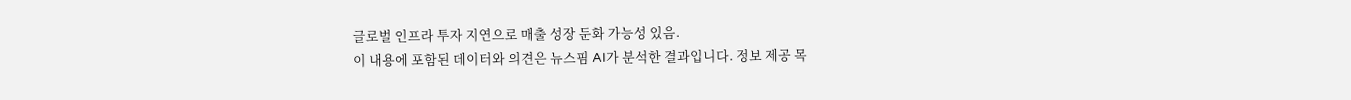글로벌 인프라 투자 지연으로 매출 성장 둔화 가능성 있음.
이 내용에 포함된 데이터와 의견은 뉴스핌 AI가 분석한 결과입니다. 정보 제공 목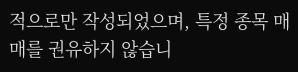적으로만 작성되었으며, 특정 종목 매매를 권유하지 않습니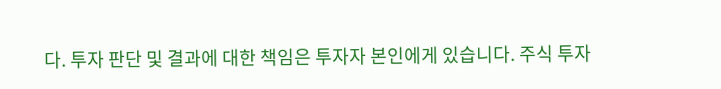다. 투자 판단 및 결과에 대한 책임은 투자자 본인에게 있습니다. 주식 투자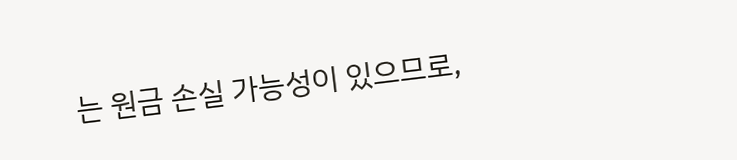는 원금 손실 가능성이 있으므로,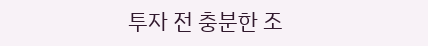투자 전 충분한 조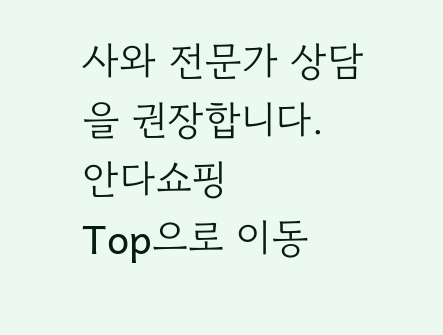사와 전문가 상담을 권장합니다.
안다쇼핑
Top으로 이동